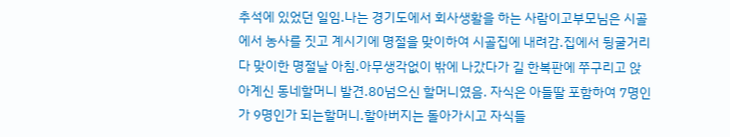추석에 있었던 일임.나는 경기도에서 회사생활을 하는 사람이고부모님은 시골에서 농사를 짓고 계시기에 명절을 맞이하여 시골집에 내려감.집에서 뒹굴거리다 맞이한 명절날 아침.아무생각없이 밖에 나갔다가 길 한복판에 쭈구리고 앉아계신 동네할머니 발견.80넘으신 할머니였음. 자식은 아들딸 포함하여 7명인가 9명인가 되는할머니.할아버지는 돌아가시고 자식들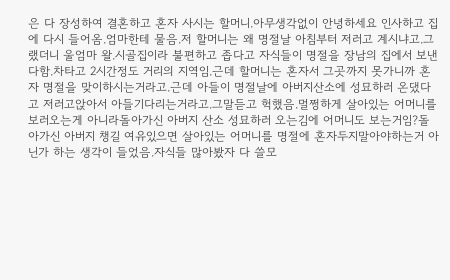은 다 장성하여 결혼하고 혼자 사시는 할머니.아무생각없이 안녕하세요 인사하고 집에 다시 들어옴.엄마한테 물음.저 할머니는 왜 명절날 아침부터 저러고 계시냐고.그랬더니 울엄마 왈.시골집이라 불편하고 좁다고 자식들이 명절을 장남의 집에서 보낸다함.차타고 2시간정도 거리의 지역임.근데 할머니는 혼자서 그곳까지 못가니까 혼자 명절을 맞이하시는거라고.근데 아들이 명절날에 아버지산소에 성묘하러 온댔다고 저러고앉아서 아들기다리는거라고.그말듣고 헉했음.멀쩡하게 살아있는 어머니를 보러오는게 아니라돌아가신 아버지 산소 성묘하러 오는김에 어머니도 보는거임?돌아가신 아버지 챙길 여유있으면 살아있는 어머니를 명절에 혼자두지말아야하는거 아닌가 하는 생각이 들었음.자식들 많아봤자 다 쓸모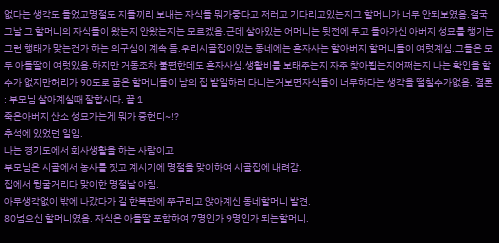없다는 생각도 들었고명절도 지들끼리 보내는 자식들 뭐가좋다고 저러고 기다리고있는지그 할머니가 너무 안되보였음.결국 그날 그 할머니의 자식들이 왔는지 안왔는지는 모르겠음.근데 살아있는 어머니는 뒷전에 두고 돌아가신 아버지 성묘를 챙기는그런 행태가 맞는건가 하는 의구심이 계속 듬.우리시골집이있는 동네에는 혼자사는 할아버지 할머니들이 여럿계심.그들은 모두 아들딸이 여럿있음.하지만 거동조차 불편한데도 혼자사심.생활비를 보태주는지 자주 찾아뵙는지어쩌는지 나는 확인을 할수가 없지만허리가 90도로 굽은 할머니들이 남의 집 밭일하러 다니는거보면자식들이 너무하다는 생각을 떨칠수가없음. 결론 : 부모님 살아계실때 잘합시다. 끝 1
죽은아버지 산소 성묘가는게 뭐가 중헌디~!?
추석에 있었던 일임.
나는 경기도에서 회사생활을 하는 사람이고
부모님은 시골에서 농사를 짓고 계시기에 명절을 맞이하여 시골집에 내려감.
집에서 뒹굴거리다 맞이한 명절날 아침.
아무생각없이 밖에 나갔다가 길 한복판에 쭈구리고 앉아계신 동네할머니 발견.
80넘으신 할머니였음. 자식은 아들딸 포함하여 7명인가 9명인가 되는할머니.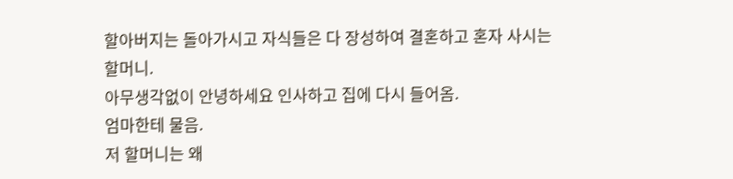할아버지는 돌아가시고 자식들은 다 장성하여 결혼하고 혼자 사시는 할머니.
아무생각없이 안녕하세요 인사하고 집에 다시 들어옴.
엄마한테 물음.
저 할머니는 왜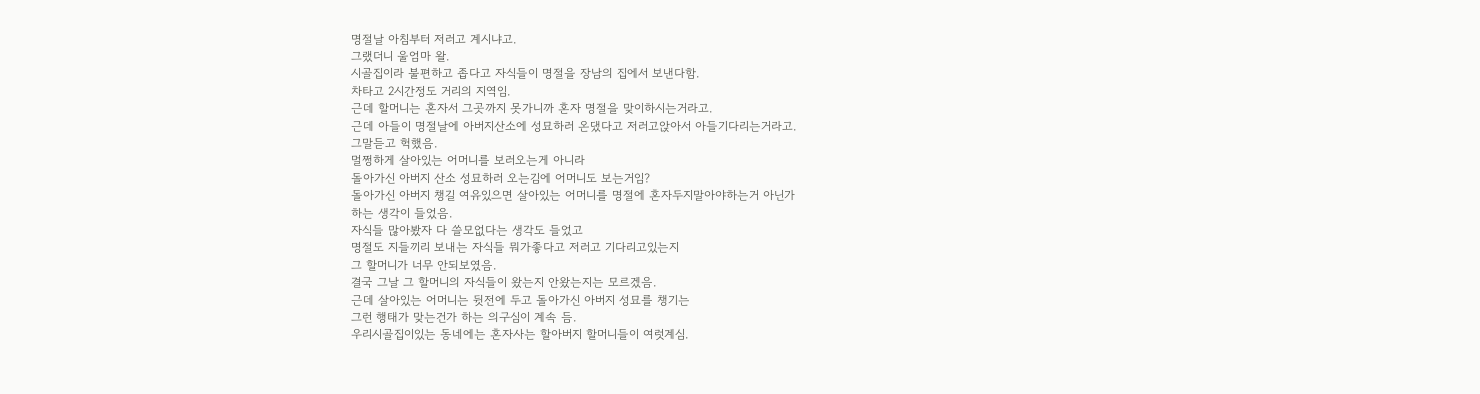명절날 아침부터 저러고 계시냐고.
그랬더니 울엄마 왈.
시골집이라 불편하고 좁다고 자식들이 명절을 장남의 집에서 보낸다함.
차타고 2시간정도 거리의 지역임.
근데 할머니는 혼자서 그곳까지 못가니까 혼자 명절을 맞이하시는거라고.
근데 아들이 명절날에 아버지산소에 성묘하러 온댔다고 저러고앉아서 아들기다리는거라고.
그말듣고 헉했음.
멀쩡하게 살아있는 어머니를 보러오는게 아니라
돌아가신 아버지 산소 성묘하러 오는김에 어머니도 보는거임?
돌아가신 아버지 챙길 여유있으면 살아있는 어머니를 명절에 혼자두지말아야하는거 아닌가
하는 생각이 들었음.
자식들 많아봤자 다 쓸모없다는 생각도 들었고
명절도 지들끼리 보내는 자식들 뭐가좋다고 저러고 기다리고있는지
그 할머니가 너무 안되보였음.
결국 그날 그 할머니의 자식들이 왔는지 안왔는지는 모르겠음.
근데 살아있는 어머니는 뒷전에 두고 돌아가신 아버지 성묘를 챙기는
그런 행태가 맞는건가 하는 의구심이 계속 듬.
우리시골집이있는 동네에는 혼자사는 할아버지 할머니들이 여럿계심.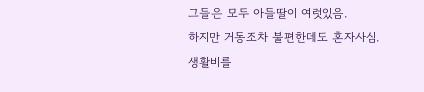그들은 모두 아들딸이 여럿있음.
하지만 거동조차 불편한데도 혼자사심.
생활비를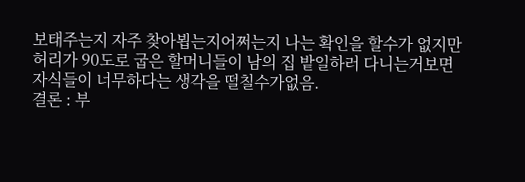보태주는지 자주 찾아뵙는지어쩌는지 나는 확인을 할수가 없지만
허리가 90도로 굽은 할머니들이 남의 집 밭일하러 다니는거보면
자식들이 너무하다는 생각을 떨칠수가없음.
결론 : 부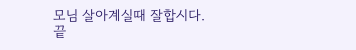모님 살아계실때 잘합시다.
끝